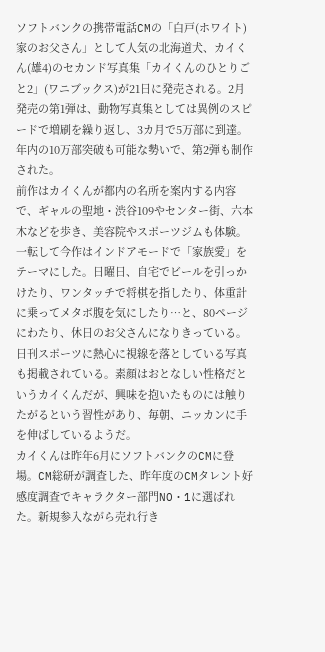ソフトバンクの携帯電話CMの「白戸(ホワイト)家のお父さん」として人気の北海道犬、カイくん(雄4)のセカンド写真集「カイくんのひとりごと2」(ワニブックス)が21日に発売される。2月発売の第1弾は、動物写真集としては異例のスピードで増刷を繰り返し、3カ月で5万部に到達。年内の10万部突破も可能な勢いで、第2弾も制作された。
前作はカイくんが都内の名所を案内する内容で、ギャルの聖地・渋谷109やセンター街、六本木などを歩き、美容院やスポーツジムも体験。一転して今作はインドアモードで「家族愛」をテーマにした。日曜日、自宅でビールを引っかけたり、ワンタッチで将棋を指したり、体重計に乗ってメタボ腹を気にしたり…と、80ページにわたり、休日のお父さんになりきっている。
日刊スポーツに熱心に視線を落としている写真も掲載されている。素顔はおとなしい性格だというカイくんだが、興味を抱いたものには触りたがるという習性があり、毎朝、ニッカンに手を伸ばしているようだ。
カイくんは昨年6月にソフトバンクのCMに登場。CM総研が調査した、昨年度のCMタレント好感度調査でキャラクター部門NO・1に選ばれた。新規参入ながら売れ行き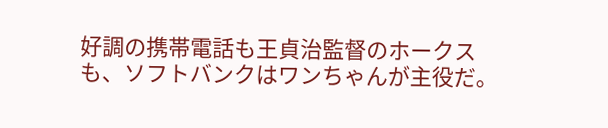好調の携帯電話も王貞治監督のホークスも、ソフトバンクはワンちゃんが主役だ。